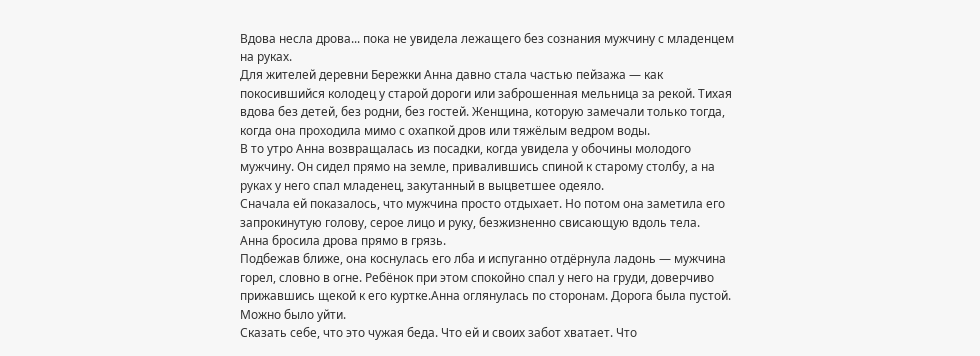Вдова несла дрова... пока не увидела лежащего без сознания мужчину с младенцем на руках.
Для жителей деревни Бережки Анна давно стала частью пейзажа — как покосившийся колодец у старой дороги или заброшенная мельница за рекой. Тихая вдова без детей, без родни, без гостей. Женщина, которую замечали только тогда, когда она проходила мимо с охапкой дров или тяжёлым ведром воды.
В то утро Анна возвращалась из посадки, когда увидела у обочины молодого мужчину. Он сидел прямо на земле, привалившись спиной к старому столбу, а на руках у него спал младенец, закутанный в выцветшее одеяло.
Сначала ей показалось, что мужчина просто отдыхает. Но потом она заметила его запрокинутую голову, серое лицо и руку, безжизненно свисающую вдоль тела.
Анна бросила дрова прямо в грязь.
Подбежав ближе, она коснулась его лба и испуганно отдёрнула ладонь — мужчина горел, словно в огне. Ребёнок при этом спокойно спал у него на груди, доверчиво прижавшись щекой к его куртке.Анна оглянулась по сторонам. Дорога была пустой.
Можно было уйти.
Сказать себе, что это чужая беда. Что ей и своих забот хватает. Что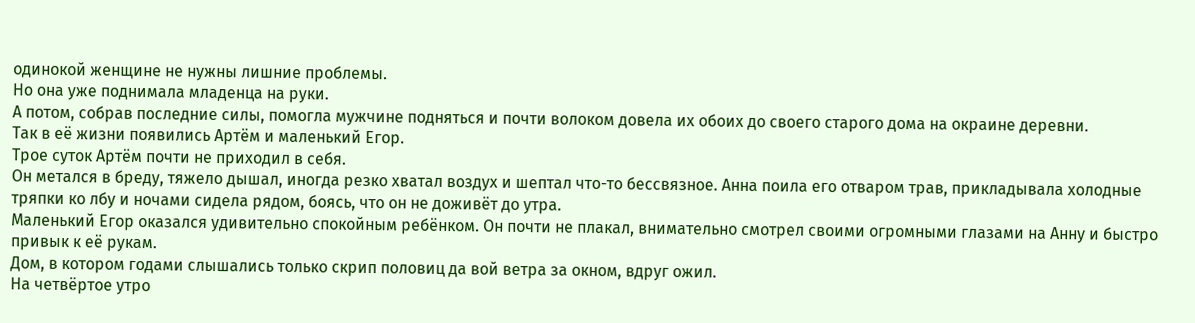одинокой женщине не нужны лишние проблемы.
Но она уже поднимала младенца на руки.
А потом, собрав последние силы, помогла мужчине подняться и почти волоком довела их обоих до своего старого дома на окраине деревни.
Так в её жизни появились Артём и маленький Егор.
Трое суток Артём почти не приходил в себя.
Он метался в бреду, тяжело дышал, иногда резко хватал воздух и шептал что-то бессвязное. Анна поила его отваром трав, прикладывала холодные тряпки ко лбу и ночами сидела рядом, боясь, что он не доживёт до утра.
Маленький Егор оказался удивительно спокойным ребёнком. Он почти не плакал, внимательно смотрел своими огромными глазами на Анну и быстро привык к её рукам.
Дом, в котором годами слышались только скрип половиц да вой ветра за окном, вдруг ожил.
На четвёртое утро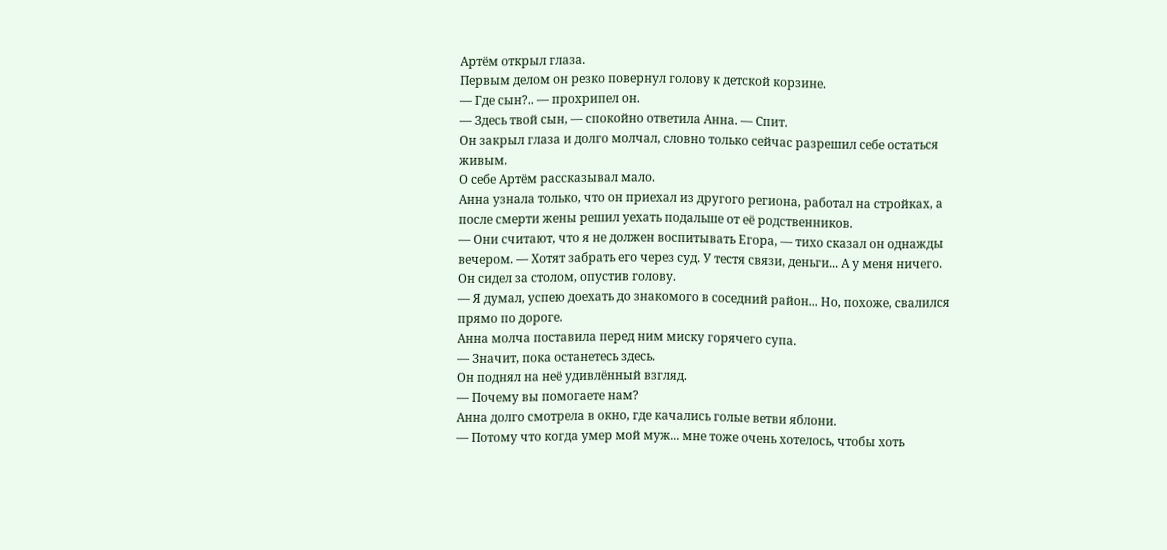Артём открыл глаза.
Первым делом он резко повернул голову к детской корзине.
— Где сын?.. — прохрипел он.
— Здесь твой сын, — спокойно ответила Анна. — Спит.
Он закрыл глаза и долго молчал, словно только сейчас разрешил себе остаться живым.
О себе Артём рассказывал мало.
Анна узнала только, что он приехал из другого региона, работал на стройках, а после смерти жены решил уехать подальше от её родственников.
— Они считают, что я не должен воспитывать Егора, — тихо сказал он однажды вечером. — Хотят забрать его через суд. У тестя связи, деньги... А у меня ничего.
Он сидел за столом, опустив голову.
— Я думал, успею доехать до знакомого в соседний район... Но, похоже, свалился прямо по дороге.
Анна молча поставила перед ним миску горячего супа.
— Значит, пока останетесь здесь.
Он поднял на неё удивлённый взгляд.
— Почему вы помогаете нам?
Анна долго смотрела в окно, где качались голые ветви яблони.
— Потому что когда умер мой муж... мне тоже очень хотелось, чтобы хоть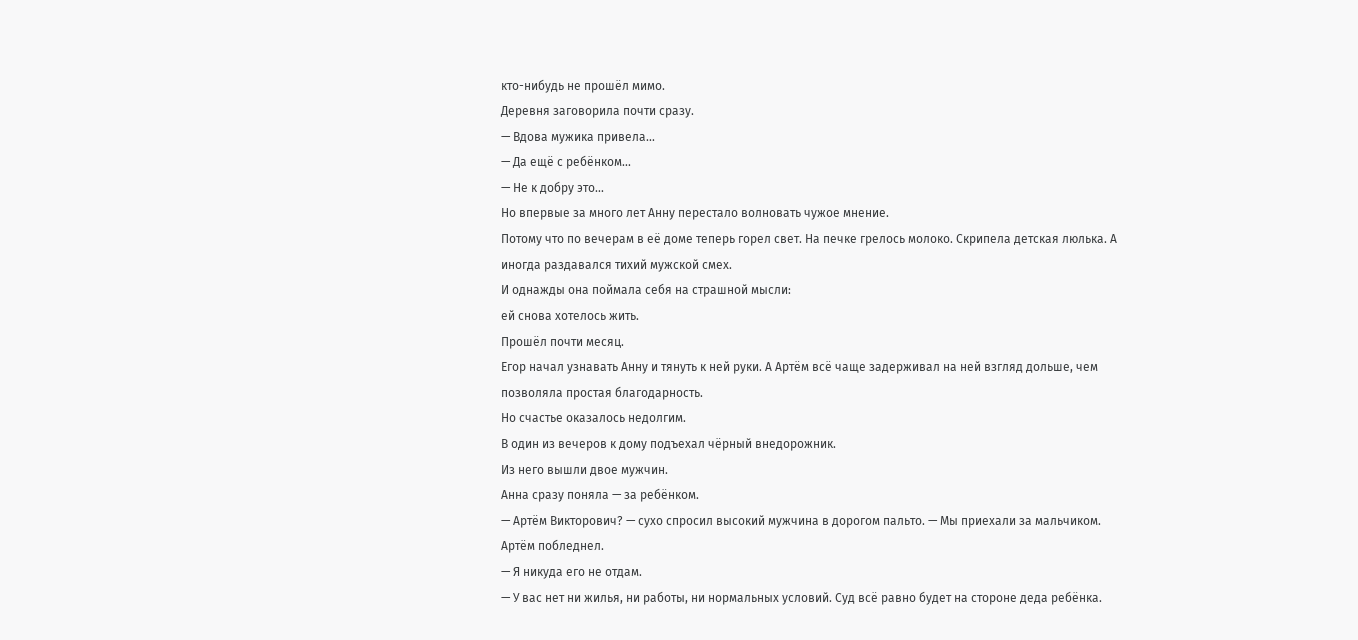кто-нибудь не прошёл мимо.
Деревня заговорила почти сразу.
— Вдова мужика привела...
— Да ещё с ребёнком...
— Не к добру это...
Но впервые за много лет Анну перестало волновать чужое мнение.
Потому что по вечерам в её доме теперь горел свет. На печке грелось молоко. Скрипела детская люлька. А иногда раздавался тихий мужской смех.
И однажды она поймала себя на страшной мысли:
ей снова хотелось жить.
Прошёл почти месяц.
Егор начал узнавать Анну и тянуть к ней руки. А Артём всё чаще задерживал на ней взгляд дольше, чем позволяла простая благодарность.
Но счастье оказалось недолгим.
В один из вечеров к дому подъехал чёрный внедорожник.
Из него вышли двое мужчин.
Анна сразу поняла — за ребёнком.
— Артём Викторович? — сухо спросил высокий мужчина в дорогом пальто. — Мы приехали за мальчиком.
Артём побледнел.
— Я никуда его не отдам.
— У вас нет ни жилья, ни работы, ни нормальных условий. Суд всё равно будет на стороне деда ребёнка.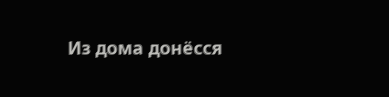Из дома донёсся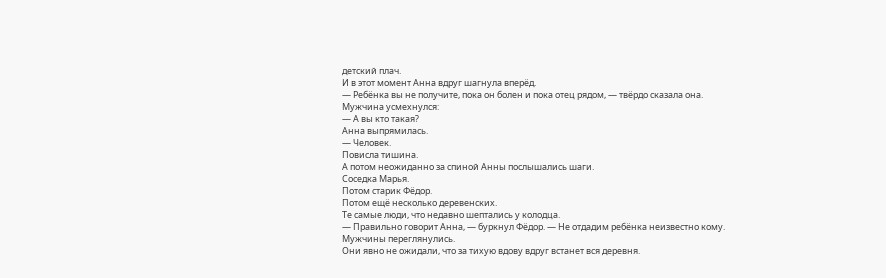детский плач.
И в этот момент Анна вдруг шагнула вперёд.
— Ребёнка вы не получите, пока он болен и пока отец рядом, — твёрдо сказала она.
Мужчина усмехнулся:
— А вы кто такая?
Анна выпрямилась.
— Человек.
Повисла тишина.
А потом неожиданно за спиной Анны послышались шаги.
Соседка Марья.
Потом старик Фёдор.
Потом ещё несколько деревенских.
Те самые люди, что недавно шептались у колодца.
— Правильно говорит Анна, — буркнул Фёдор. — Не отдадим ребёнка неизвестно кому.
Мужчины переглянулись.
Они явно не ожидали, что за тихую вдову вдруг встанет вся деревня.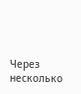Через несколько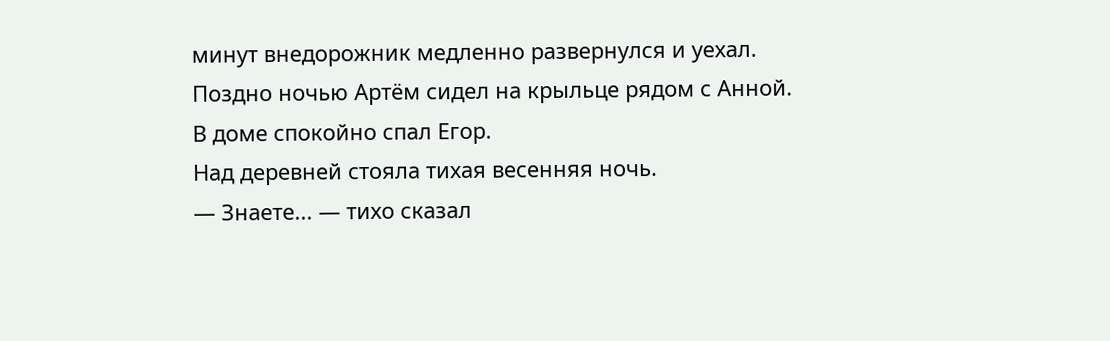минут внедорожник медленно развернулся и уехал.
Поздно ночью Артём сидел на крыльце рядом с Анной.
В доме спокойно спал Егор.
Над деревней стояла тихая весенняя ночь.
— Знаете... — тихо сказал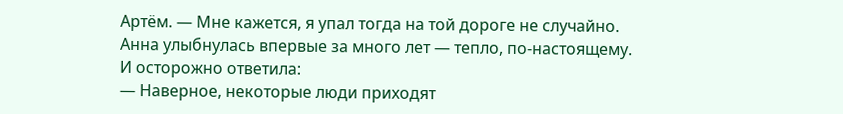Артём. — Мне кажется, я упал тогда на той дороге не случайно.
Анна улыбнулась впервые за много лет — тепло, по-настоящему.
И осторожно ответила:
— Наверное, некоторые люди приходят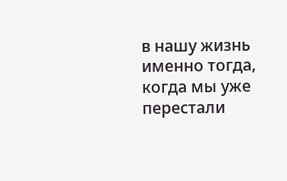в нашу жизнь именно тогда, когда мы уже перестали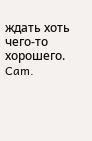ждать хоть чего-то хорошего.
Cam.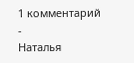1 комментарий
-
Наталья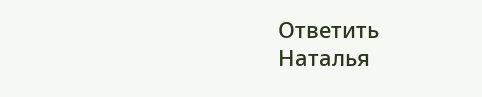Ответить
Наталья